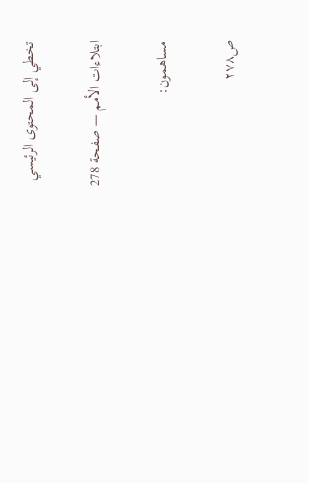تخطي إلى المحتوى الرئيسي

ابتلاءات الأمم — صفحة 278

مساهمون:

ص٢٧٨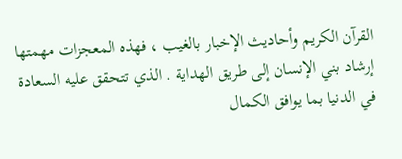القرآن الكريم وأحاديث الإخبار بالغيب ، فهذه المعجزات مهمتها إرشاد بني الإنسان إلى طريق الهداية . الذي تتحقق عليه السعادة في الدنيا بما يوافق الكمال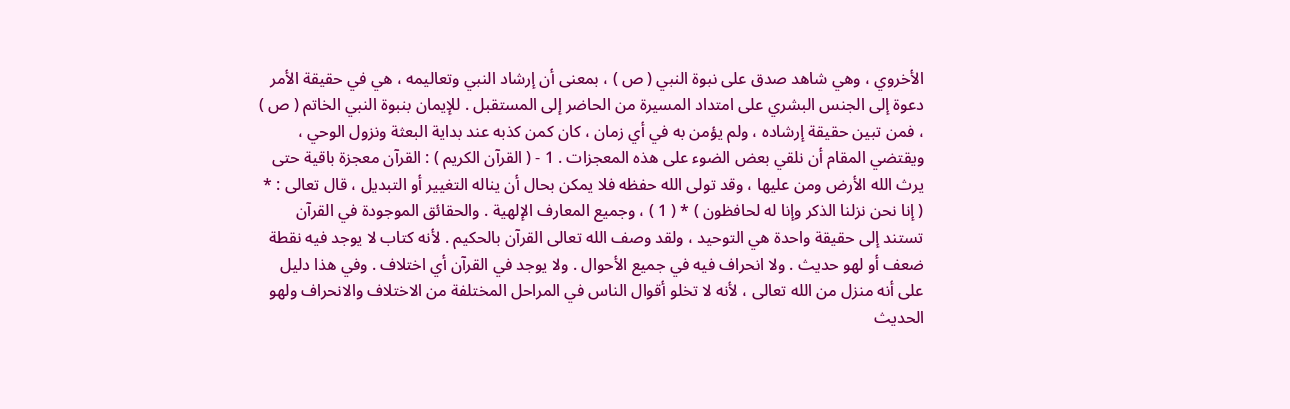الأخروي ، وهي شاهد صدق على نبوة النبي ( ص ) ، بمعنى أن إرشاد النبي وتعاليمه ، هي في حقيقة الأمر دعوة إلى الجنس البشري على امتداد المسيرة من الحاضر إلى المستقبل . للإيمان بنبوة النبي الخاتم ( ص ) ، فمن تبين حقيقة إرشاده ، ولم يؤمن به في أي زمان ، كان كمن كذبه عند بداية البعثة ونزول الوحي ، ويقتضي المقام أن نلقي بعض الضوء على هذه المعجزات . 1 - ( القرآن الكريم ) : القرآن معجزة باقية حتى يرث الله الأرض ومن عليها ، وقد تولى الله حفظه فلا يمكن بحال أن يناله التغيير أو التبديل ، قال تعالى : * ( إنا نحن نزلنا الذكر وإنا له لحافظون ) * ( 1 ) ، وجميع المعارف الإلهية . والحقائق الموجودة في القرآن تستند إلى حقيقة واحدة هي التوحيد ، ولقد وصف الله تعالى القرآن بالحكيم . لأنه كتاب لا يوجد فيه نقطة ضعف أو لهو حديث . ولا انحراف فيه في جميع الأحوال . ولا يوجد في القرآن أي اختلاف . وفي هذا دليل على أنه منزل من الله تعالى ، لأنه لا تخلو أقوال الناس في المراحل المختلفة من الاختلاف والانحراف ولهو الحديث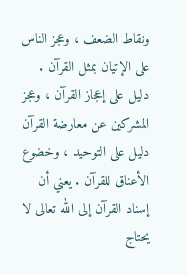ونقاط الضعف ، وعجز الناس على الإتيان بمثل القرآن . دليل على إعجاز القرآن ، وعجز المشركين عن معارضة القرآن دليل على التوحيد ، وخضوع الأعناق للقرآن . يعني أن إسناد القرآن إلى الله تعالى لا يحتاج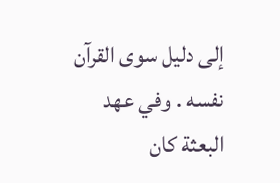إلى دليل سوى القرآن نفسه . وفي عهد البعثة كان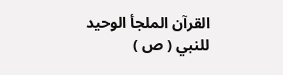القرآن الملجأ الوحيد للنبي ( ص )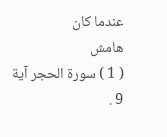عندما كان
هامش
( 1 ) سورة الحجر آية 9 .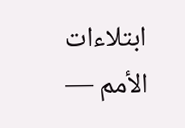ابتلاءات الأمم —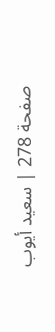صفحة 278 | سعيد أيوب